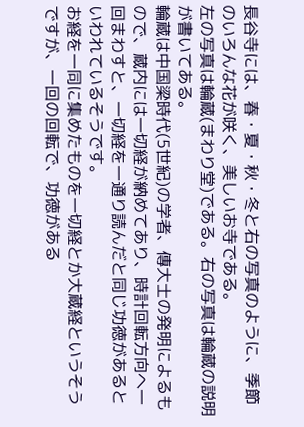長谷寺には、春・夏・秋・冬と右の写真のように、季節のいろんな花が咲く、美しいお寺である。
左の写真は輪蔵(まわり堂)である。右の写真は輪蔵の説明が書いてある。
輪蔵は中国梁時代(5世紀)の学者、傳大士の発明によるもので、蔵内には一切経が納めてあり、時計回転方向へ一回まわすと、一切経を一通り読んだと同じ功徳があるといわれているそうです。
お経を一同に集めたものを一切経とか大蔵経というそうですが、一回の回転で、功徳がある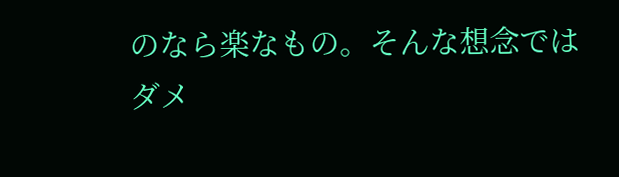のなら楽なもの。そんな想念ではダメ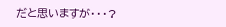だと思いますが・・・?